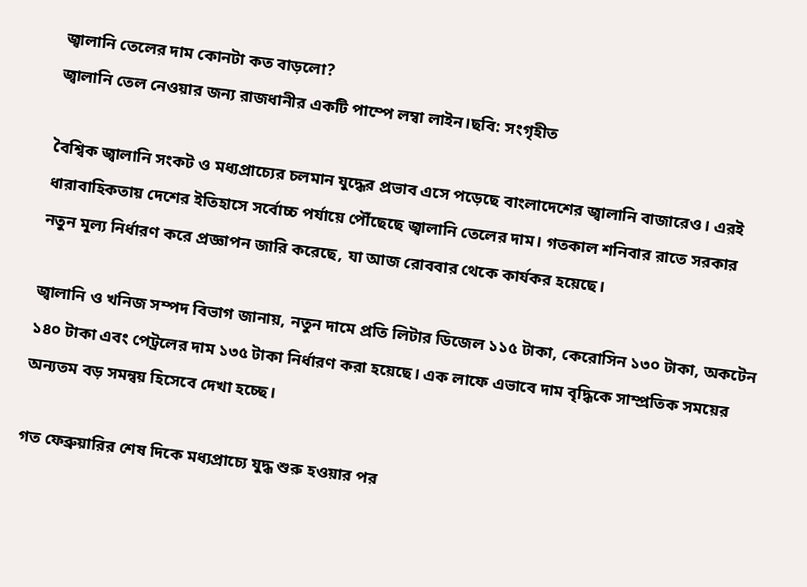জ্বালানি তেলের দাম কোনটা কত বাড়লো?
জ্বালানি তেল নেওয়ার জন্য রাজধানীর একটি পাম্পে লম্বা লাইন।ছবি: সংগৃহীত

বৈশ্বিক জ্বালানি সংকট ও মধ্যপ্রাচ্যের চলমান যুদ্ধের প্রভাব এসে পড়েছে বাংলাদেশের জ্বালানি বাজারেও। এরই ধারাবাহিকতায় দেশের ইতিহাসে সর্বোচ্চ পর্যায়ে পৌঁছেছে জ্বালানি তেলের দাম। গতকাল শনিবার রাতে সরকার নতুন মূল্য নির্ধারণ করে প্রজ্ঞাপন জারি করেছে, যা আজ রোববার থেকে কার্যকর হয়েছে।

জ্বালানি ও খনিজ সম্পদ বিভাগ জানায়, নতুন দামে প্রতি লিটার ডিজেল ১১৫ টাকা, কেরোসিন ১৩০ টাকা, অকটেন ১৪০ টাকা এবং পেট্রলের দাম ১৩৫ টাকা নির্ধারণ করা হয়েছে। এক লাফে এভাবে দাম বৃদ্ধিকে সাম্প্রতিক সময়ের অন্যতম বড় সমন্বয় হিসেবে দেখা হচ্ছে।

গত ফেব্রুয়ারির শেষ দিকে মধ্যপ্রাচ্যে যুদ্ধ শুরু হওয়ার পর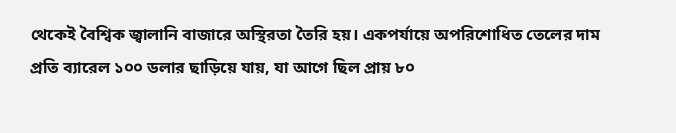থেকেই বৈশ্বিক জ্বালানি বাজারে অস্থিরতা তৈরি হয়। একপর্যায়ে অপরিশোধিত তেলের দাম প্রতি ব্যারেল ১০০ ডলার ছাড়িয়ে যায়, যা আগে ছিল প্রায় ৮০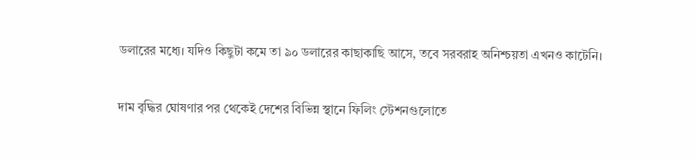ডলারের মধ্যে। যদিও কিছুটা কমে তা ৯০ ডলারের কাছাকাছি আসে, তবে সরবরাহ অনিশ্চয়তা এখনও কাটেনি।

দাম বৃদ্ধির ঘোষণার পর থেকেই দেশের বিভিন্ন স্থানে ফিলিং স্টেশনগুলোতে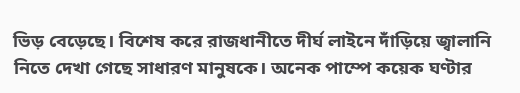ভিড় বেড়েছে। বিশেষ করে রাজধানীতে দীর্ঘ লাইনে দাঁড়িয়ে জ্বালানি নিতে দেখা গেছে সাধারণ মানুষকে। অনেক পাম্পে কয়েক ঘণ্টার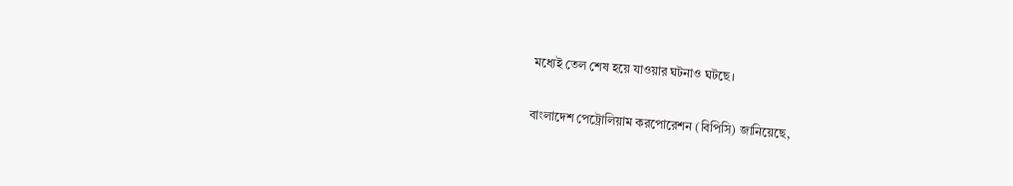মধ্যেই তেল শেষ হয়ে যাওয়ার ঘটনাও ঘটছে।

বাংলাদেশ পেট্রোলিয়াম করপোরেশন (বিপিসি) জানিয়েছে,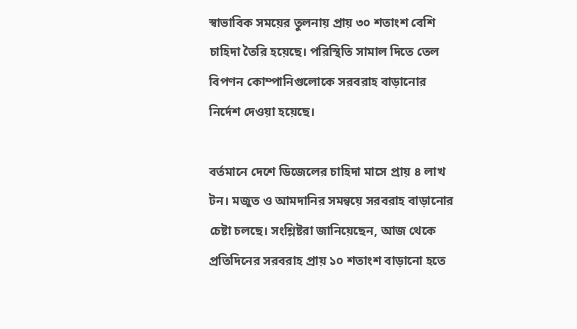স্বাভাবিক সময়ের তুলনায় প্রায় ৩০ শতাংশ বেশি চাহিদা তৈরি হয়েছে। পরিস্থিতি সামাল দিতে তেল বিপণন কোম্পানিগুলোকে সরবরাহ বাড়ানোর নির্দেশ দেওয়া হয়েছে।

বর্তমানে দেশে ডিজেলের চাহিদা মাসে প্রায় ৪ লাখ টন। মজুত ও আমদানির সমন্বয়ে সরবরাহ বাড়ানোর চেষ্টা চলছে। সংশ্লিষ্টরা জানিয়েছেন, আজ থেকে প্রতিদিনের সরবরাহ প্রায় ১০ শতাংশ বাড়ানো হতে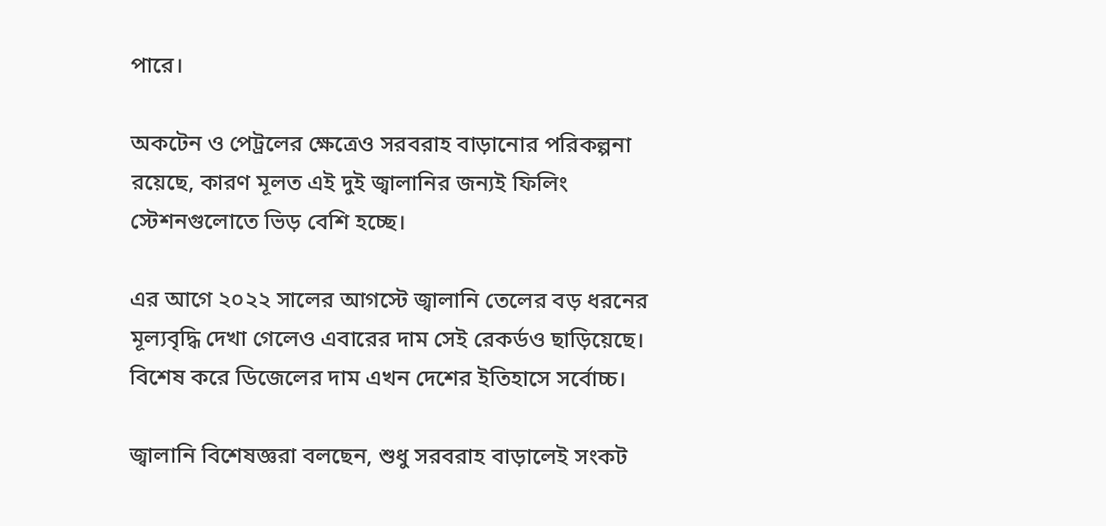পারে।

অকটেন ও পেট্রলের ক্ষেত্রেও সরবরাহ বাড়ানোর পরিকল্পনা রয়েছে, কারণ মূলত এই দুই জ্বালানির জন্যই ফিলিং স্টেশনগুলোতে ভিড় বেশি হচ্ছে।

এর আগে ২০২২ সালের আগস্টে জ্বালানি তেলের বড় ধরনের মূল্যবৃদ্ধি দেখা গেলেও এবারের দাম সেই রেকর্ডও ছাড়িয়েছে। বিশেষ করে ডিজেলের দাম এখন দেশের ইতিহাসে সর্বোচ্চ।

জ্বালানি বিশেষজ্ঞরা বলছেন, শুধু সরবরাহ বাড়ালেই সংকট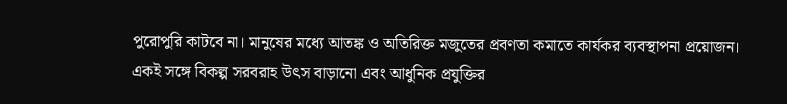পুরোপুরি কাটবে না। মানুষের মধ্যে আতঙ্ক ও অতিরিক্ত মজুতের প্রবণতা কমাতে কার্যকর ব্যবস্থাপনা প্রয়োজন। একই সঙ্গে বিকল্প সরবরাহ উৎস বাড়ানো এবং আধুনিক প্রযুক্তির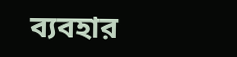ব্যবহার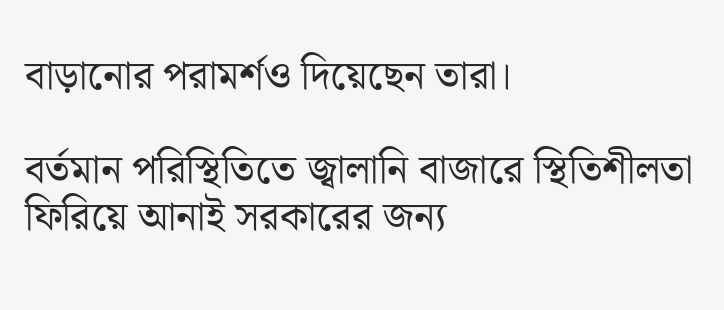বাড়ানোর পরামর্শও দিয়েছেন তারা।

বর্তমান পরিস্থিতিতে জ্বালানি বাজারে স্থিতিশীলতা ফিরিয়ে আনাই সরকারের জন্য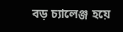বড় চ্যালেঞ্জ হয়ে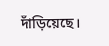দাঁড়িয়েছে।